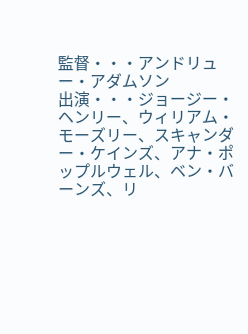監督・・・アンドリュー・アダムソン
出演・・・ジョージー・ヘンリー、ウィリアム・モーズリー、スキャンダー・ケインズ、アナ・ポップルウェル、ベン・バーンズ、リ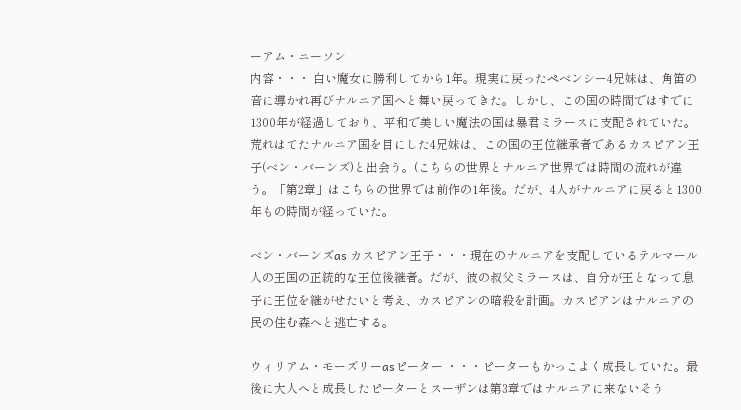ーアム・ニーソン
内容・・・ 白い魔女に勝利してから1年。現実に戻ったペベンシー4兄妹は、角笛の音に導かれ再びナルニア国へと舞い戻ってきた。しかし、この国の時間ではすでに1300年が経過しており、平和で美しい魔法の国は暴君ミラースに支配されていた。
荒れはてたナルニア国を目にした4兄妹は、この国の王位継承者であるカスピアン王子(ベン・バーンズ)と出会う。(こちらの世界とナルニア世界では時間の流れが違う。「第2章」はこちらの世界では前作の1年後。だが、4人がナルニアに戻ると1300年もの時間が経っていた。

ベン・バーンズas カスピアン王子・・・現在のナルニアを支配しているテルマール人の王国の正統的な王位後継者。だが、彼の叔父ミラースは、自分が王となって息子に王位を継がせたいと考え、カスピアンの暗殺を計画。カスピアンはナルニアの民の住む森へと逃亡する。

ウィリアム・モーズリーasピーター ・・・ピーターもかっこよく成長していた。最後に大人へと成長したピーターとスーザンは第3章ではナルニアに来ないそう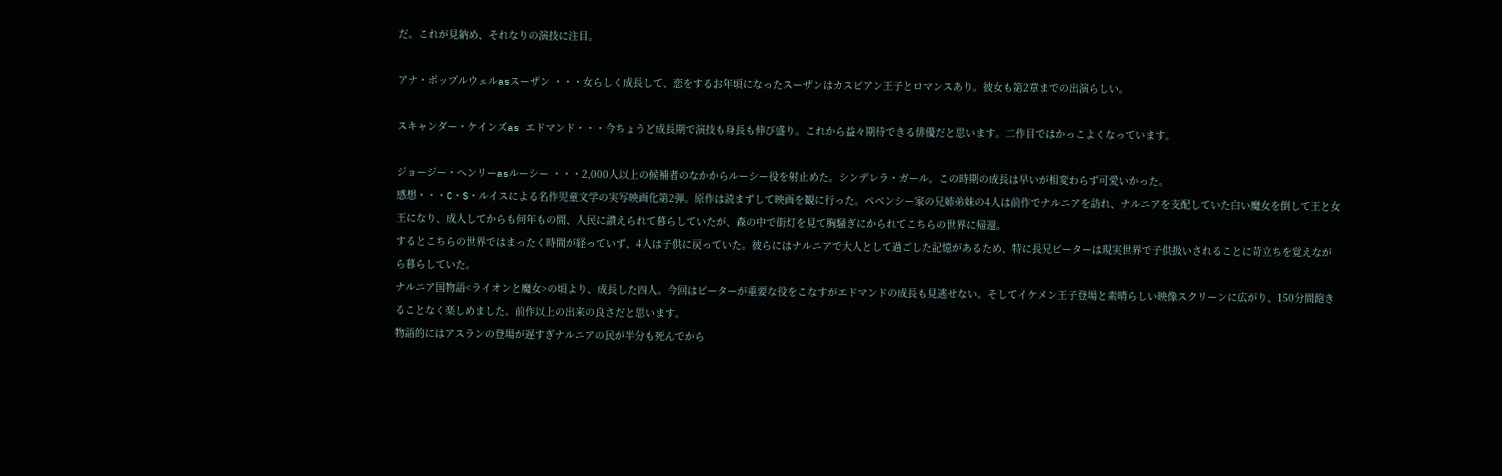だ。これが見納め、それなりの演技に注目。

アナ・ポップルウェルasスーザン ・・・女らしく成長して、恋をするお年頃になったスーザンはカスピアン王子とロマンスあり。彼女も第2章までの出演らしい。

スキャンダー・ケインズas エドマンド・・・今ちょうど成長期で演技も身長も伸び盛り。これから益々期待できる俳優だと思います。二作目ではかっこよくなっています。

ジョージー・ヘンリーasルーシー ・・・2,000人以上の候補者のなかからルーシー役を射止めた。シンデレラ・ガール。この時期の成長は早いが相変わらず可愛いかった。
感想・・・C・S・ルイスによる名作児童文学の実写映画化第2弾。原作は読まずして映画を観に行った。ペベンシー家の兄姉弟妹の4人は前作でナルニアを訪れ、ナルニアを支配していた白い魔女を倒して王と女王になり、成人してからも何年もの間、人民に讃えられて暮らしていたが、森の中で街灯を見て胸騒ぎにかられてこちらの世界に帰還。
するとこちらの世界ではまったく時間が経っていず、4人は子供に戻っていた。彼らにはナルニアで大人として過ごした記憶があるため、特に長兄ピーターは現実世界で子供扱いされることに苛立ちを覚えながら暮らしていた。
ナルニア国物語<ライオンと魔女>の頃より、成長した四人。今回はピーターが重要な役をこなすがエドマンドの成長も見逃せない。そしてイケメン王子登場と素晴らしい映像スクリーンに広がり、150分間飽きることなく楽しめました。前作以上の出来の良さだと思います。
物語的にはアスランの登場が遅すぎナルニアの民が半分も死んでから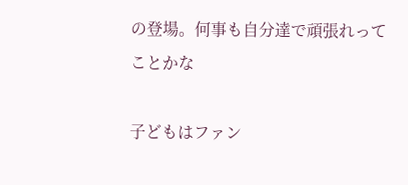の登場。何事も自分達で頑張れってことかな

子どもはファン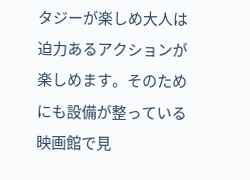タジーが楽しめ大人は迫力あるアクションが楽しめます。そのためにも設備が整っている映画館で見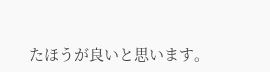たほうが良いと思います。